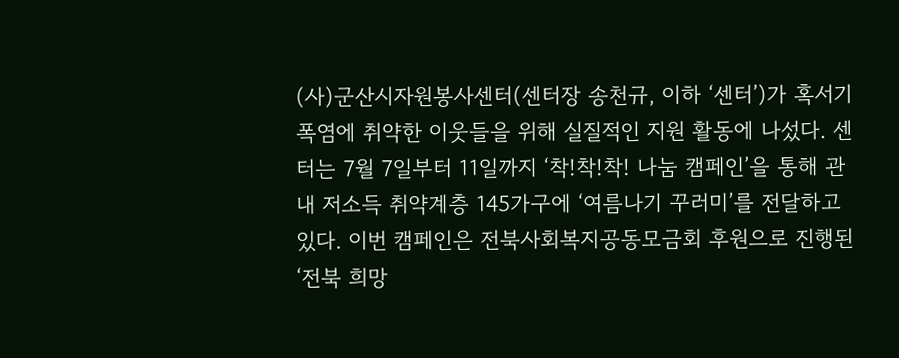(사)군산시자원봉사센터(센터장 송천규, 이하 ‘센터’)가 혹서기 폭염에 취약한 이웃들을 위해 실질적인 지원 활동에 나섰다. 센터는 7월 7일부터 11일까지 ‘착!착!착! 나눔 캠페인’을 통해 관내 저소득 취약계층 145가구에 ‘여름나기 꾸러미’를 전달하고 있다. 이번 캠페인은 전북사회복지공동모금회 후원으로 진행된 ‘전북 희망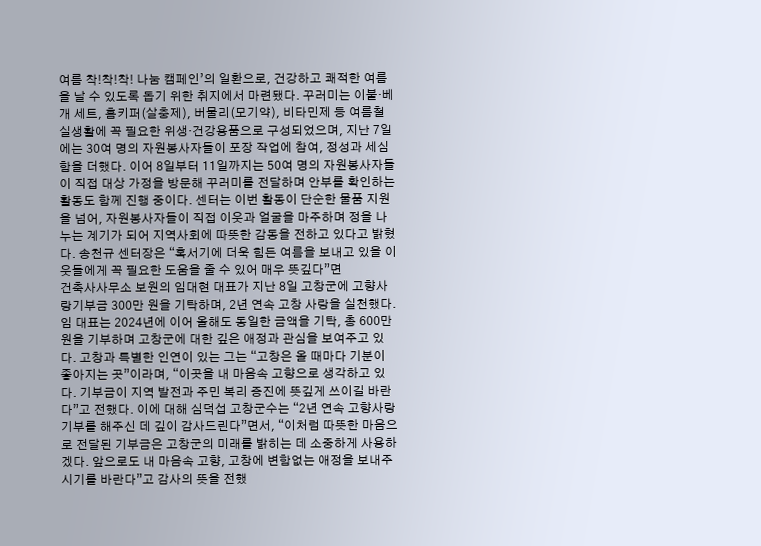여름 착!착!착! 나눔 캠페인’의 일환으로, 건강하고 쾌적한 여름을 날 수 있도록 돕기 위한 취지에서 마련됐다. 꾸러미는 이불·베개 세트, 홈키퍼(살충제), 버물리(모기약), 비타민제 등 여름철 실생활에 꼭 필요한 위생·건강용품으로 구성되었으며, 지난 7일에는 30여 명의 자원봉사자들이 포장 작업에 참여, 정성과 세심함을 더했다. 이어 8일부터 11일까지는 50여 명의 자원봉사자들이 직접 대상 가정을 방문해 꾸러미를 전달하며 안부를 확인하는 활동도 함께 진행 중이다. 센터는 이번 활동이 단순한 물품 지원을 넘어, 자원봉사자들이 직접 이웃과 얼굴을 마주하며 정을 나누는 계기가 되어 지역사회에 따뜻한 감동을 전하고 있다고 밝혔다. 송천규 센터장은 “혹서기에 더욱 힘든 여름을 보내고 있을 이웃들에게 꼭 필요한 도움을 줄 수 있어 매우 뜻깊다”면
건축사사무소 보원의 임대현 대표가 지난 8일 고창군에 고향사랑기부금 300만 원을 기탁하며, 2년 연속 고창 사랑을 실천했다. 임 대표는 2024년에 이어 올해도 동일한 금액을 기탁, 총 600만 원을 기부하며 고창군에 대한 깊은 애정과 관심을 보여주고 있다. 고창과 특별한 인연이 있는 그는 “고창은 올 때마다 기분이 좋아지는 곳”이라며, “이곳을 내 마음속 고향으로 생각하고 있다. 기부금이 지역 발전과 주민 복리 증진에 뜻깊게 쓰이길 바란다”고 전했다. 이에 대해 심덕섭 고창군수는 “2년 연속 고향사랑기부를 해주신 데 깊이 감사드린다”면서, “이처럼 따뜻한 마음으로 전달된 기부금은 고창군의 미래를 밝히는 데 소중하게 사용하겠다. 앞으로도 내 마음속 고향, 고창에 변함없는 애정을 보내주시기를 바란다”고 감사의 뜻을 전했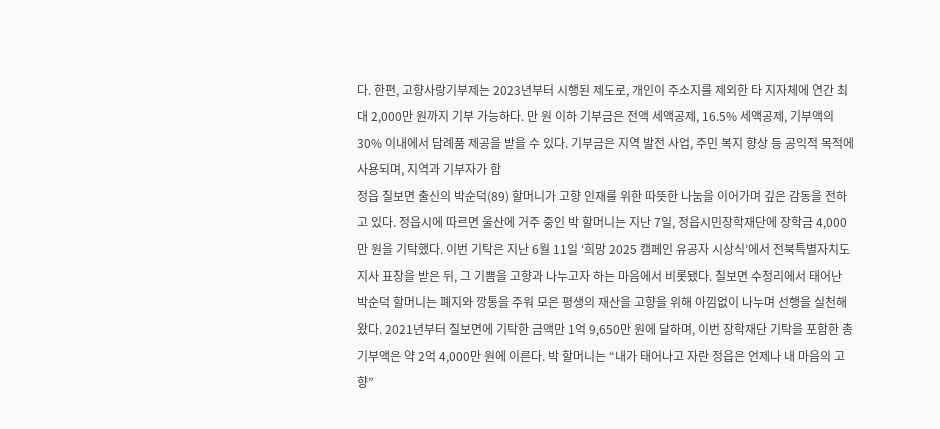다. 한편, 고향사랑기부제는 2023년부터 시행된 제도로, 개인이 주소지를 제외한 타 지자체에 연간 최대 2,000만 원까지 기부 가능하다. 만 원 이하 기부금은 전액 세액공제, 16.5% 세액공제, 기부액의 30% 이내에서 답례품 제공을 받을 수 있다. 기부금은 지역 발전 사업, 주민 복지 향상 등 공익적 목적에 사용되며, 지역과 기부자가 함
정읍 칠보면 출신의 박순덕(89) 할머니가 고향 인재를 위한 따뜻한 나눔을 이어가며 깊은 감동을 전하고 있다. 정읍시에 따르면 울산에 거주 중인 박 할머니는 지난 7일, 정읍시민장학재단에 장학금 4,000만 원을 기탁했다. 이번 기탁은 지난 6월 11일 ‘희망 2025 캠페인 유공자 시상식’에서 전북특별자치도지사 표창을 받은 뒤, 그 기쁨을 고향과 나누고자 하는 마음에서 비롯됐다. 칠보면 수청리에서 태어난 박순덕 할머니는 폐지와 깡통을 주워 모은 평생의 재산을 고향을 위해 아낌없이 나누며 선행을 실천해왔다. 2021년부터 칠보면에 기탁한 금액만 1억 9,650만 원에 달하며, 이번 장학재단 기탁을 포함한 총 기부액은 약 2억 4,000만 원에 이른다. 박 할머니는 “내가 태어나고 자란 정읍은 언제나 내 마음의 고향”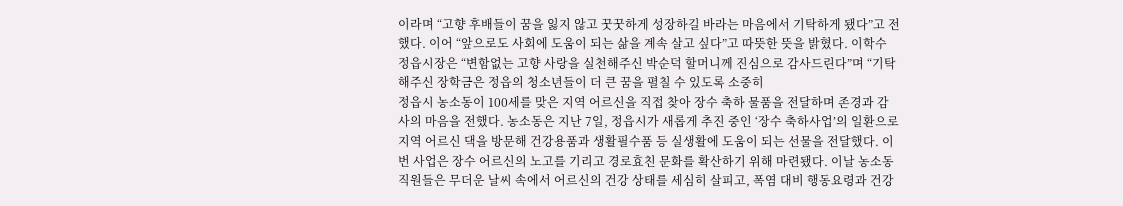이라며 “고향 후배들이 꿈을 잃지 않고 꿋꿋하게 성장하길 바라는 마음에서 기탁하게 됐다”고 전했다. 이어 “앞으로도 사회에 도움이 되는 삶을 계속 살고 싶다”고 따뜻한 뜻을 밝혔다. 이학수 정읍시장은 “변함없는 고향 사랑을 실천해주신 박순덕 할머니께 진심으로 감사드린다”며 “기탁해주신 장학금은 정읍의 청소년들이 더 큰 꿈을 펼칠 수 있도록 소중히
정읍시 농소동이 100세를 맞은 지역 어르신을 직접 찾아 장수 축하 물품을 전달하며 존경과 감사의 마음을 전했다. 농소동은 지난 7일, 정읍시가 새롭게 추진 중인 ‘장수 축하사업’의 일환으로 지역 어르신 댁을 방문해 건강용품과 생활필수품 등 실생활에 도움이 되는 선물을 전달했다. 이번 사업은 장수 어르신의 노고를 기리고 경로효친 문화를 확산하기 위해 마련됐다. 이날 농소동 직원들은 무더운 날씨 속에서 어르신의 건강 상태를 세심히 살피고, 폭염 대비 행동요령과 건강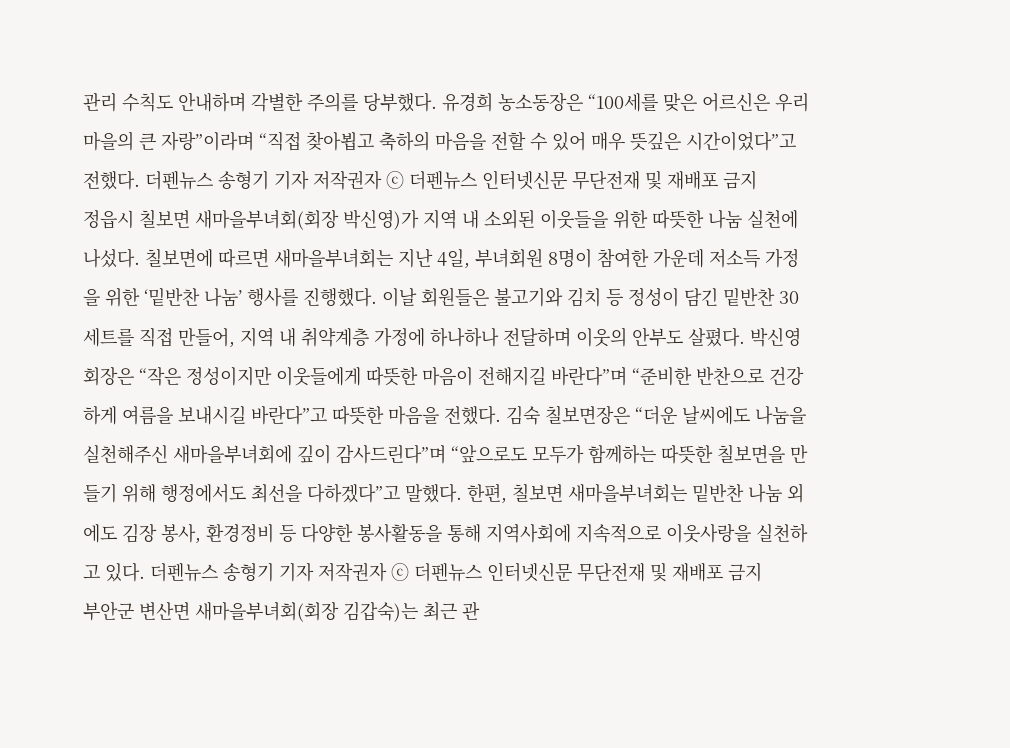관리 수칙도 안내하며 각별한 주의를 당부했다. 유경희 농소동장은 “100세를 맞은 어르신은 우리 마을의 큰 자랑”이라며 “직접 찾아뵙고 축하의 마음을 전할 수 있어 매우 뜻깊은 시간이었다”고 전했다. 더펜뉴스 송형기 기자 저작권자 ⓒ 더펜뉴스 인터넷신문 무단전재 및 재배포 금지
정읍시 칠보면 새마을부녀회(회장 박신영)가 지역 내 소외된 이웃들을 위한 따뜻한 나눔 실천에 나섰다. 칠보면에 따르면 새마을부녀회는 지난 4일, 부녀회원 8명이 참여한 가운데 저소득 가정을 위한 ‘밑반찬 나눔’ 행사를 진행했다. 이날 회원들은 불고기와 김치 등 정성이 담긴 밑반찬 30세트를 직접 만들어, 지역 내 취약계층 가정에 하나하나 전달하며 이웃의 안부도 살폈다. 박신영 회장은 “작은 정성이지만 이웃들에게 따뜻한 마음이 전해지길 바란다”며 “준비한 반찬으로 건강하게 여름을 보내시길 바란다”고 따뜻한 마음을 전했다. 김숙 칠보면장은 “더운 날씨에도 나눔을 실천해주신 새마을부녀회에 깊이 감사드린다”며 “앞으로도 모두가 함께하는 따뜻한 칠보면을 만들기 위해 행정에서도 최선을 다하겠다”고 말했다. 한편, 칠보면 새마을부녀회는 밑반찬 나눔 외에도 김장 봉사, 환경정비 등 다양한 봉사활동을 통해 지역사회에 지속적으로 이웃사랑을 실천하고 있다. 더펜뉴스 송형기 기자 저작권자 ⓒ 더펜뉴스 인터넷신문 무단전재 및 재배포 금지
부안군 변산면 새마을부녀회(회장 김갑숙)는 최근 관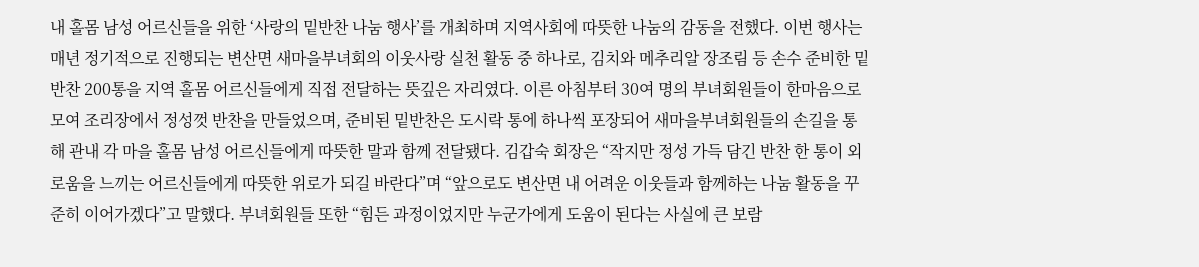내 홀몸 남성 어르신들을 위한 ‘사랑의 밑반찬 나눔 행사’를 개최하며 지역사회에 따뜻한 나눔의 감동을 전했다. 이번 행사는 매년 정기적으로 진행되는 변산면 새마을부녀회의 이웃사랑 실천 활동 중 하나로, 김치와 메추리알 장조림 등 손수 준비한 밑반찬 200통을 지역 홀몸 어르신들에게 직접 전달하는 뜻깊은 자리였다. 이른 아침부터 30여 명의 부녀회원들이 한마음으로 모여 조리장에서 정성껏 반찬을 만들었으며, 준비된 밑반찬은 도시락 통에 하나씩 포장되어 새마을부녀회원들의 손길을 통해 관내 각 마을 홀몸 남성 어르신들에게 따뜻한 말과 함께 전달됐다. 김갑숙 회장은 “작지만 정성 가득 담긴 반찬 한 통이 외로움을 느끼는 어르신들에게 따뜻한 위로가 되길 바란다”며 “앞으로도 변산면 내 어려운 이웃들과 함께하는 나눔 활동을 꾸준히 이어가겠다”고 말했다. 부녀회원들 또한 “힘든 과정이었지만 누군가에게 도움이 된다는 사실에 큰 보람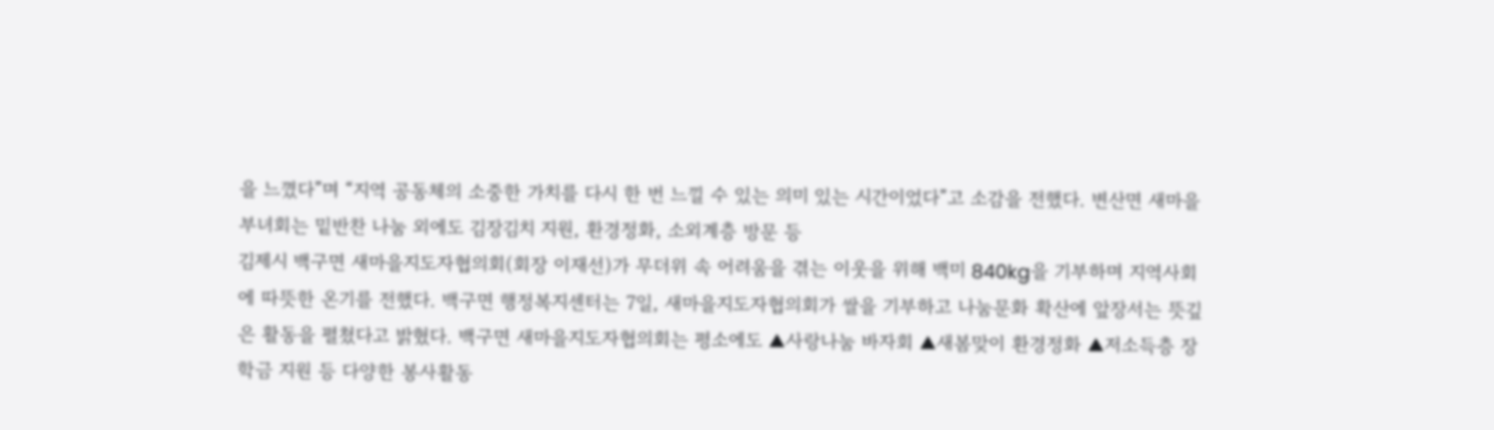을 느꼈다”며 “지역 공동체의 소중한 가치를 다시 한 번 느낄 수 있는 의미 있는 시간이었다”고 소감을 전했다. 변산면 새마을부녀회는 밑반찬 나눔 외에도 김장김치 지원, 환경정화, 소외계층 방문 등
김제시 백구면 새마을지도자협의회(회장 이재선)가 무더위 속 어려움을 겪는 이웃을 위해 백미 840kg을 기부하며 지역사회에 따뜻한 온기를 전했다. 백구면 행정복지센터는 7일, 새마을지도자협의회가 쌀을 기부하고 나눔문화 확산에 앞장서는 뜻깊은 활동을 펼쳤다고 밝혔다. 백구면 새마을지도자협의회는 평소에도 ▲사랑나눔 바자회 ▲새봄맞이 환경정화 ▲저소득층 장학금 지원 등 다양한 봉사활동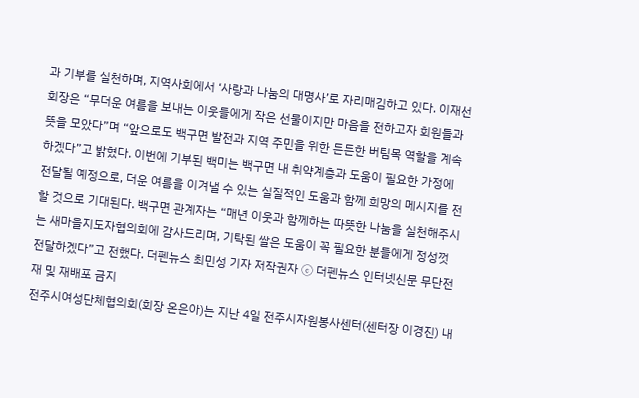과 기부를 실천하며, 지역사회에서 ‘사랑과 나눔의 대명사’로 자리매김하고 있다. 이재선 회장은 “무더운 여름을 보내는 이웃들에게 작은 선물이지만 마음을 전하고자 회원들과 뜻을 모았다”며 “앞으로도 백구면 발전과 지역 주민을 위한 든든한 버팀목 역할을 계속하겠다”고 밝혔다. 이번에 기부된 백미는 백구면 내 취약계층과 도움이 필요한 가정에 전달될 예정으로, 더운 여름을 이겨낼 수 있는 실질적인 도움과 함께 희망의 메시지를 전할 것으로 기대된다. 백구면 관계자는 “매년 이웃과 함께하는 따뜻한 나눔을 실천해주시는 새마을지도자협의회에 감사드리며, 기탁된 쌀은 도움이 꼭 필요한 분들에게 정성껏 전달하겠다”고 전했다. 더펜뉴스 최민성 기자 저작권자 ⓒ 더펜뉴스 인터넷신문 무단전재 및 재배포 금지
전주시여성단체협의회(회장 온은아)는 지난 4일 전주시자원봉사센터(센터장 이경진) 내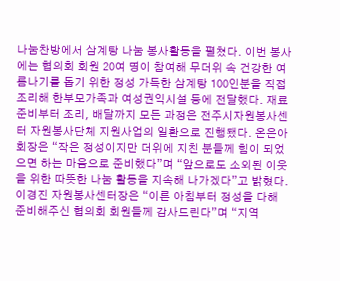나눔찬방에서 삼계탕 나눔 봉사활동을 펼쳤다. 이번 봉사에는 협의회 회원 20여 명이 참여해 무더위 속 건강한 여름나기를 돕기 위한 정성 가득한 삼계탕 100인분을 직접 조리해 한부모가족과 여성권익시설 등에 전달했다. 재료 준비부터 조리, 배달까지 모든 과정은 전주시자원봉사센터 자원봉사단체 지원사업의 일환으로 진행됐다. 온은아 회장은 “작은 정성이지만 더위에 지친 분들께 힘이 되었으면 하는 마음으로 준비했다”며 “앞으로도 소외된 이웃을 위한 따뜻한 나눔 활동을 지속해 나가겠다”고 밝혔다. 이경진 자원봉사센터장은 “이른 아침부터 정성을 다해 준비해주신 협의회 회원들께 감사드린다”며 “지역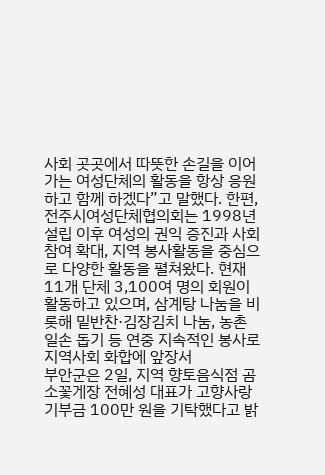사회 곳곳에서 따뜻한 손길을 이어가는 여성단체의 활동을 항상 응원하고 함께 하겠다”고 말했다. 한편, 전주시여성단체협의회는 1998년 설립 이후 여성의 권익 증진과 사회참여 확대, 지역 봉사활동을 중심으로 다양한 활동을 펼쳐왔다. 현재 11개 단체 3,100여 명의 회원이 활동하고 있으며, 삼계탕 나눔을 비롯해 밑반찬·김장김치 나눔, 농촌 일손 돕기 등 연중 지속적인 봉사로 지역사회 화합에 앞장서
부안군은 2일, 지역 향토음식점 곰소꽃게장 전혜성 대표가 고향사랑기부금 100만 원을 기탁했다고 밝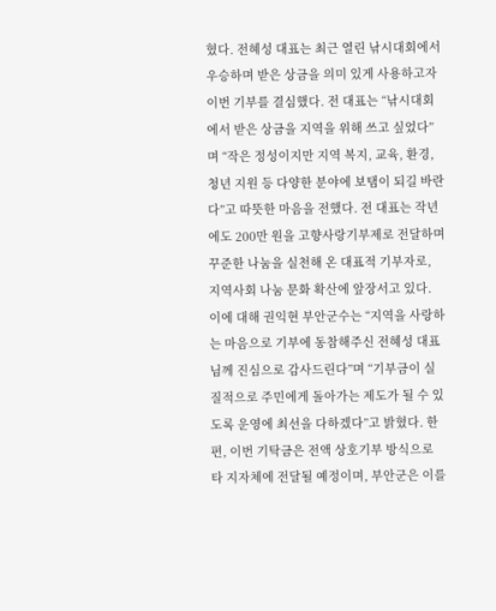혔다. 전혜성 대표는 최근 열린 낚시대회에서 우승하며 받은 상금을 의미 있게 사용하고자 이번 기부를 결심했다. 전 대표는 “낚시대회에서 받은 상금을 지역을 위해 쓰고 싶었다”며 “작은 정성이지만 지역 복지, 교육, 환경, 청년 지원 등 다양한 분야에 보탬이 되길 바란다”고 따뜻한 마음을 전했다. 전 대표는 작년에도 200만 원을 고향사랑기부제로 전달하며 꾸준한 나눔을 실천해 온 대표적 기부자로, 지역사회 나눔 문화 확산에 앞장서고 있다. 이에 대해 권익현 부안군수는 “지역을 사랑하는 마음으로 기부에 동참해주신 전혜성 대표님께 진심으로 감사드린다”며 “기부금이 실질적으로 주민에게 돌아가는 제도가 될 수 있도록 운영에 최선을 다하겠다”고 밝혔다. 한편, 이번 기탁금은 전액 상호기부 방식으로 타 지자체에 전달될 예정이며, 부안군은 이를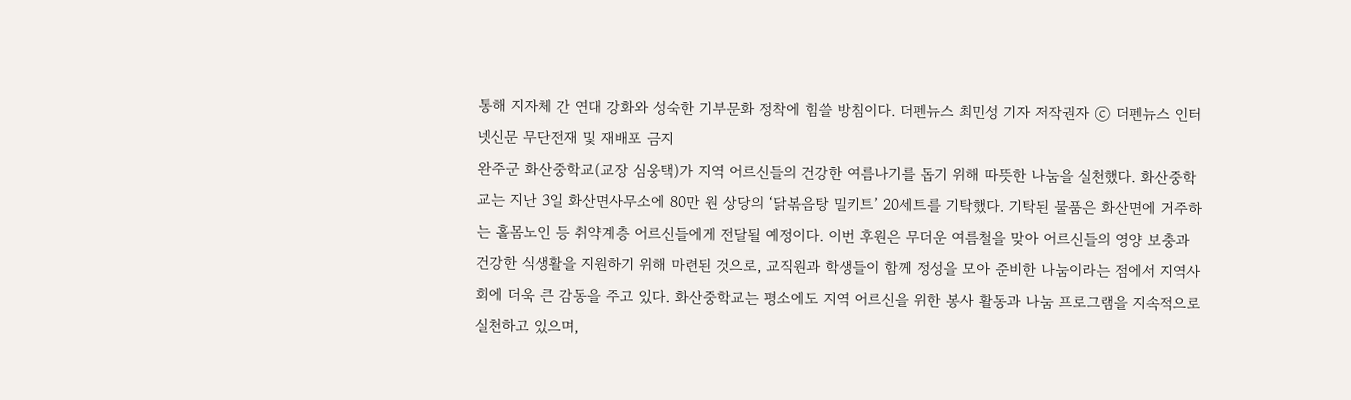통해 지자체 간 연대 강화와 성숙한 기부문화 정착에 힘쓸 방침이다. 더펜뉴스 최민성 기자 저작권자 ⓒ 더펜뉴스 인터넷신문 무단전재 및 재배포 금지
완주군 화산중학교(교장 심웅택)가 지역 어르신들의 건강한 여름나기를 돕기 위해 따뜻한 나눔을 실천했다. 화산중학교는 지난 3일 화산면사무소에 80만 원 상당의 ‘닭볶음탕 밀키트’ 20세트를 기탁했다. 기탁된 물품은 화산면에 거주하는 홀몸노인 등 취약계층 어르신들에게 전달될 예정이다. 이번 후원은 무더운 여름철을 맞아 어르신들의 영양 보충과 건강한 식생활을 지원하기 위해 마련된 것으로, 교직원과 학생들이 함께 정성을 모아 준비한 나눔이라는 점에서 지역사회에 더욱 큰 감동을 주고 있다. 화산중학교는 평소에도 지역 어르신을 위한 봉사 활동과 나눔 프로그램을 지속적으로 실천하고 있으며,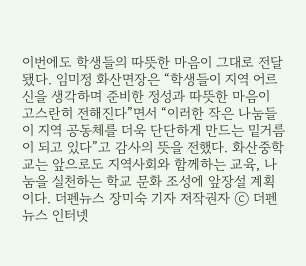이번에도 학생들의 따뜻한 마음이 그대로 전달됐다. 임미정 화산면장은 “학생들이 지역 어르신을 생각하며 준비한 정성과 따뜻한 마음이 고스란히 전해진다”면서 “이러한 작은 나눔들이 지역 공동체를 더욱 단단하게 만드는 밑거름이 되고 있다”고 감사의 뜻을 전했다. 화산중학교는 앞으로도 지역사회와 함께하는 교육, 나눔을 실천하는 학교 문화 조성에 앞장설 계획이다. 더펜뉴스 장미숙 기자 저작권자 ⓒ 더펜뉴스 인터넷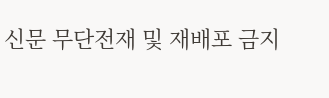신문 무단전재 및 재배포 금지